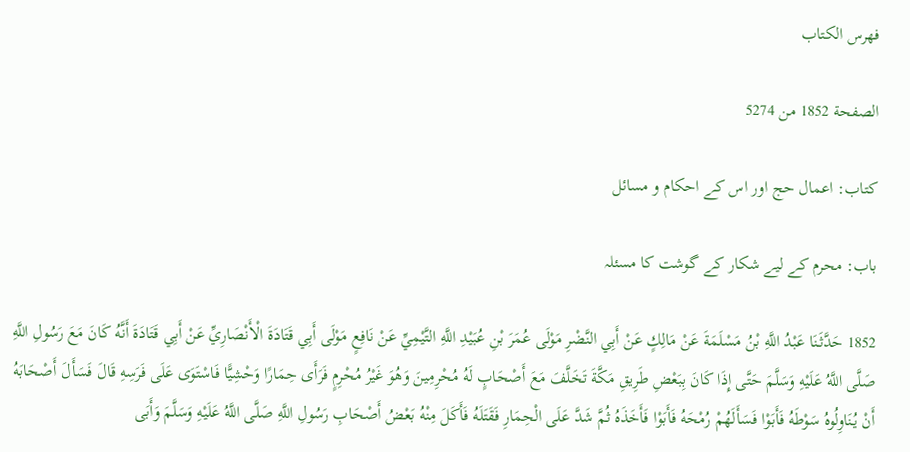فهرس الكتاب

الصفحة 1852 من 5274

کتاب: اعمال حج اور اس کے احکام و مسائل

باب: محرم کے لیے شکار کے گوشت کا مسئلہ

1852 حَدَّثَنَا عَبْدُ اللَّهِ بْنُ مَسْلَمَةَ عَنْ مَالِكٍ عَنْ أَبِي النَّضْرِ مَوْلَى عُمَرَ بْنِ عُبَيْدِ اللَّهِ التَّيْمِيِّ عَنْ نَافِعٍ مَوْلَى أَبِي قَتَادَةَ الْأَنْصَارِيِّ عَنْ أَبِي قَتَادَةَ أَنَّهُ كَانَ مَعَ رَسُولِ اللَّهِ صَلَّى اللَّهُ عَلَيْهِ وَسَلَّمَ حَتَّى إِذَا كَانَ بِبَعْضِ طَرِيقِ مَكَّةَ تَخَلَّفَ مَعَ أَصْحَابٍ لَهُ مُحْرِمِينَ وَهُوَ غَيْرُ مُحْرِمٍ فَرَأَى حِمَارًا وَحْشِيًّا فَاسْتَوَى عَلَى فَرَسِهِ قَالَ فَسَأَلَ أَصْحَابَهُ أَنْ يُنَاوِلُوهُ سَوْطَهُ فَأَبَوْا فَسَأَلَهُمْ رُمْحَهُ فَأَبَوْا فَأَخَذَهُ ثُمَّ شَدَّ عَلَى الْحِمَارِ فَقَتَلَهُ فَأَكَلَ مِنْهُ بَعْضُ أَصْحَابِ رَسُولِ اللَّهِ صَلَّى اللَّهُ عَلَيْهِ وَسَلَّمَ وَأَبَى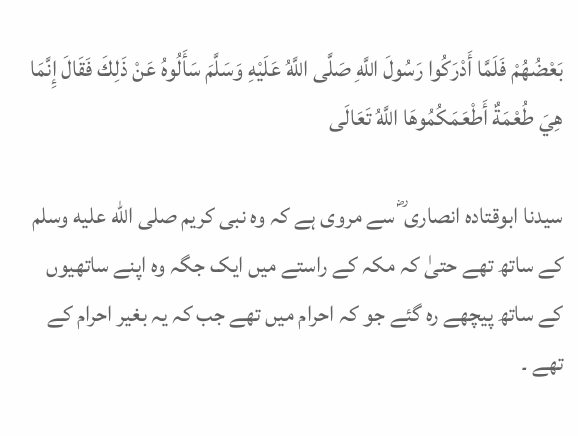بَعْضُهُمْ فَلَمَّا أَدْرَكُوا رَسُولَ اللَّهِ صَلَّى اللَّهُ عَلَيْهِ وَسَلَّمَ سَأَلُوهُ عَنْ ذَلِكَ فَقَالَ إِنَّمَا هِيَ طُعْمَةٌ أَطْعَمَكُمُوهَا اللَّهُ تَعَالَى

سیدنا ابوقتادہ انصاری ؓ سے مروی ہے کہ وہ نبی کریم صلى الله عليه وسلم کے ساتھ تھے حتیٰ کہ مکہ کے راستے میں ایک جگہ وہ اپنے ساتھیوں کے ساتھ پیچھے رہ گئے جو کہ احرام میں تھے جب کہ یہ بغیر احرام کے تھے ۔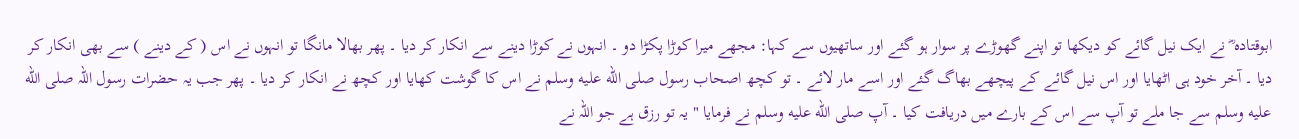ابوقتادہ ؓ نے ایک نیل گائے کو دیکھا تو اپنے گھوڑے پر سوار ہو گئے اور ساتھیوں سے کہا: مجھے میرا کوڑا پکڑا دو ۔ انہوں نے کوڑا دینے سے انکار کر دیا ۔ پھر بھالا مانگا تو انہوں نے اس ( کے دینے ) سے بھی انکار کر دیا ۔ آخر خود ہی اٹھایا اور اس نیل گائے کے پیچھے بھاگ گئے اور اسے مار لائے ۔ تو کچھ اصحاب رسول صلى الله عليه وسلم نے اس کا گوشت کھایا اور کچھ نے انکار کر دیا ۔ پھر جب یہ حضرات رسول اللہ صلى الله عليه وسلم سے جا ملے تو آپ سے اس کے بارے میں دریافت کیا ۔ آپ صلى الله عليه وسلم نے فرمایا " یہ تو رزق ہے جو اللہ نے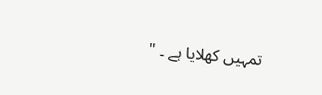تمہیں کھلایا ہے ۔ "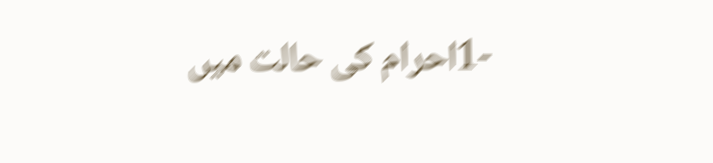-1احرام کی حالت میں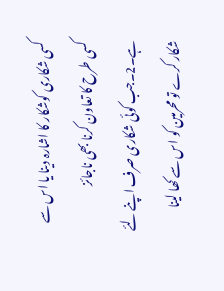کسی شکاری کوشکار کا اشارہ دینا یا اس سے کسی طرح کا تعاون کرنا بھی ناجائز ہے۔2۔جب کوئی شکاری صرف اپنے لئے شکار کرے تو محرمین کو اس سے کھا لینا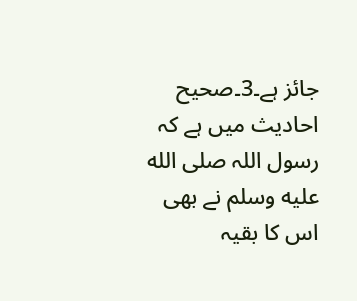جائز ہے۔3۔صحیح احادیث میں ہے کہ رسول اللہ صلى الله عليه وسلم نے بھی اس کا بقیہ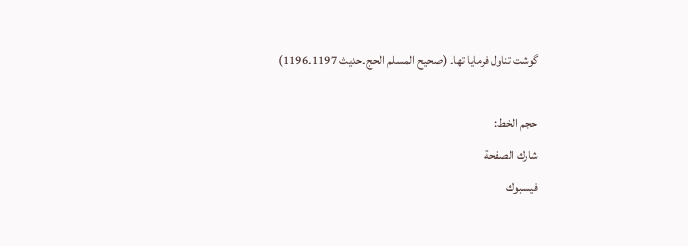گوشت تناول فرمایا تھا۔ (صحیح المسلم الحج۔حدیث 1197۔1196)

حجم الخط:
شارك الصفحة
فيسبوك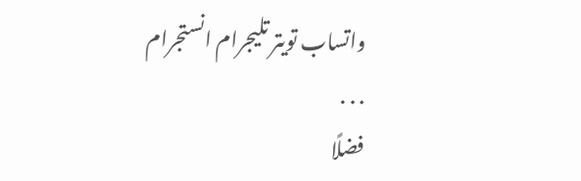واتساب تويتر تليجرام انستجرام
. . .
فضلًا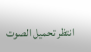انتظر تحميل الصوت